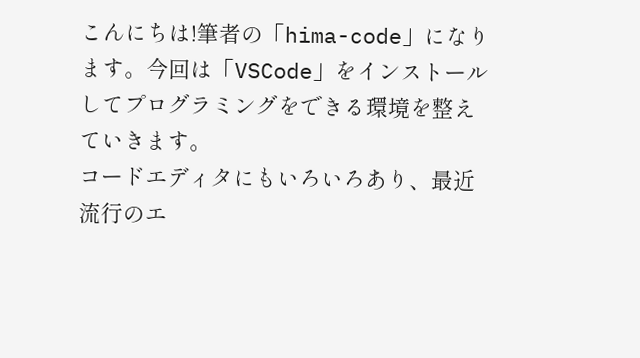こんにちは!筆者の「hima-code」になります。今回は「VSCode」をインストールしてプログラミングをできる環境を整えていきます。
コードエディタにもいろいろあり、最近流行のエ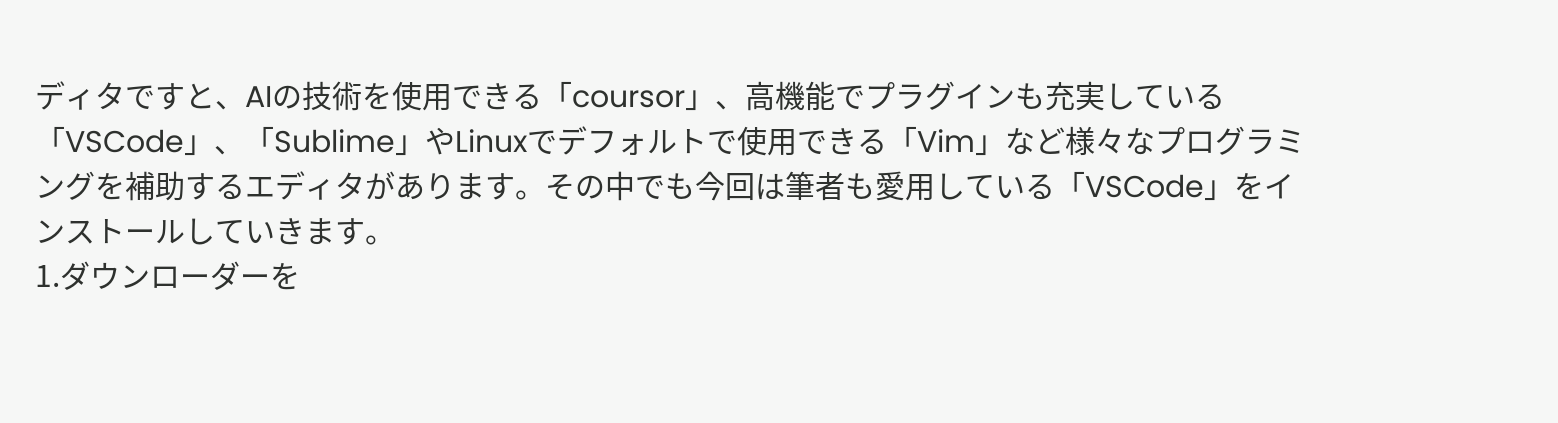ディタですと、AIの技術を使用できる「coursor」、高機能でプラグインも充実している「VSCode」、「Sublime」やLinuxでデフォルトで使用できる「Vim」など様々なプログラミングを補助するエディタがあります。その中でも今回は筆者も愛用している「VSCode」をインストールしていきます。
1.ダウンローダーを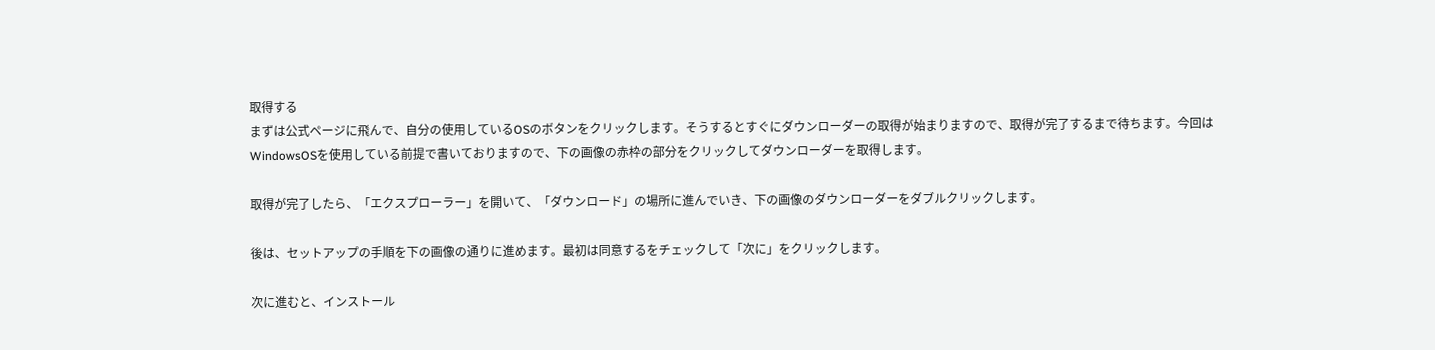取得する
まずは公式ページに飛んで、自分の使用しているOSのボタンをクリックします。そうするとすぐにダウンローダーの取得が始まりますので、取得が完了するまで待ちます。今回はWindowsOSを使用している前提で書いておりますので、下の画像の赤枠の部分をクリックしてダウンローダーを取得します。

取得が完了したら、「エクスプローラー」を開いて、「ダウンロード」の場所に進んでいき、下の画像のダウンローダーをダブルクリックします。

後は、セットアップの手順を下の画像の通りに進めます。最初は同意するをチェックして「次に」をクリックします。

次に進むと、インストール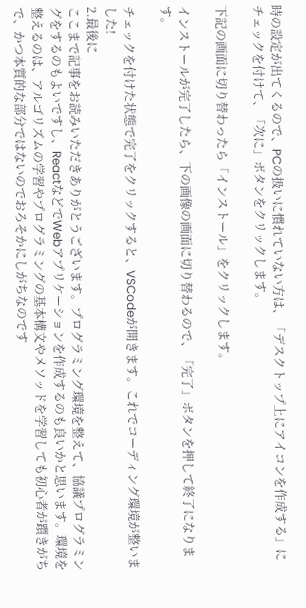時の設定が出てくるので、PCの扱いに慣れていない方は、「デスクトップ上にアイコンを作成する」にチェックを付けて、「次に」ボタンをクリックします。

下記の画面に切り替わったら「インストール」をクリックします。

インストールが完了したら、下の画像の画面に切り替わるので、「完了」ボタンを押して終了になります。

チェックを付けた状態で完了をクリックすると、VSCodeが開きます。これでコーディング環境が整いました!
2.最後に
ここまで記事をお読みいただきありがとうございます。プログラミング環境を整えて、協議プログラミングをするのもよいですし、ReactなどでWebアプリケーションを作成するのも良いかと思います。環境を整えるのは、アルゴリズムの学習やプログラミングの基本構文やメソッドを学習しても初心者が躓きがちで、かつ本質的な部分ではないのでおろそかにしがちなのです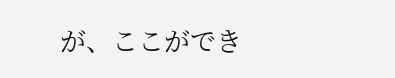が、ここができ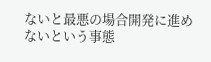ないと最悪の場合開発に進めないという事態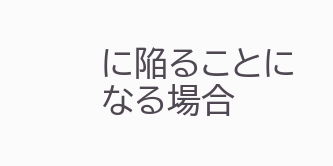に陥ることになる場合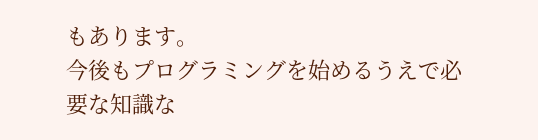もあります。
今後もプログラミングを始めるうえで必要な知識な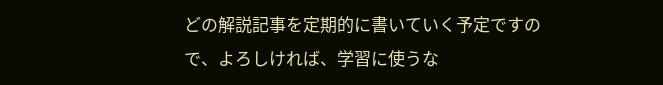どの解説記事を定期的に書いていく予定ですので、よろしければ、学習に使うな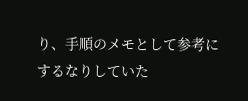り、手順のメモとして参考にするなりしていた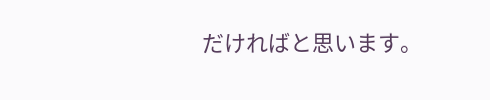だければと思います。